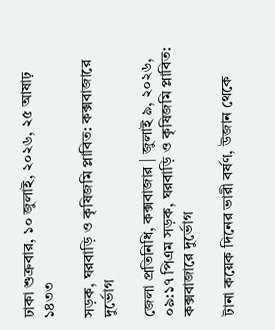ঢাকা শুক্রবার, ১০ জুলাই, ২০২৬, ২৫ আষাঢ় ১৪৩৩

সড়ক, ঘরবাড়ি ও কৃষিজমি প্লাবিত: কক্সবাজারে দুর্ভোগ

জেলা প্রতিনিধি, কক্সবাজার | জুলাই ৯, ২০২৬, ০৯:১৭ পিএম সড়ক, ঘরবাড়ি ও কৃষিজমি প্লাবিত: কক্সবাজারে দুর্ভোগ

টানা কয়েক দিনের ভারী বর্ষণ, উজান থেকে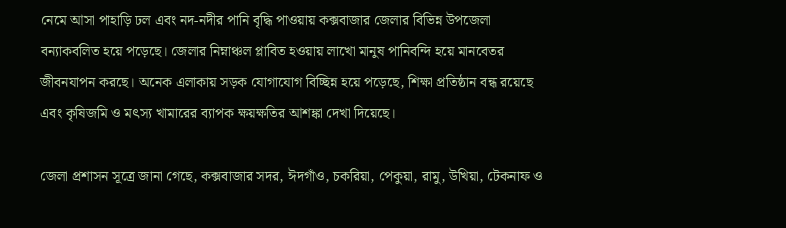নেমে আসা পাহাড়ি ঢল এবং নদ-নদীর পানি বৃদ্ধি পাওয়ায় কক্সবাজার জেলার বিভিন্ন উপজেলা বন্যাকবলিত হয়ে পড়েছে। জেলার নিম্নাঞ্চল প্লাবিত হওয়ায় লাখো মানুষ পানিবন্দি হয়ে মানবেতর জীবনযাপন করছে। অনেক এলাকায় সড়ক যোগাযোগ বিচ্ছিন্ন হয়ে পড়েছে, শিক্ষা প্রতিষ্ঠান বন্ধ রয়েছে এবং কৃষিজমি ও মৎস্য খামারের ব্যাপক ক্ষয়ক্ষতির আশঙ্কা দেখা দিয়েছে।

জেলা প্রশাসন সূত্রে জানা গেছে, কক্সবাজার সদর, ঈদগাঁও, চকরিয়া, পেকুয়া, রামু, উখিয়া, টেকনাফ ও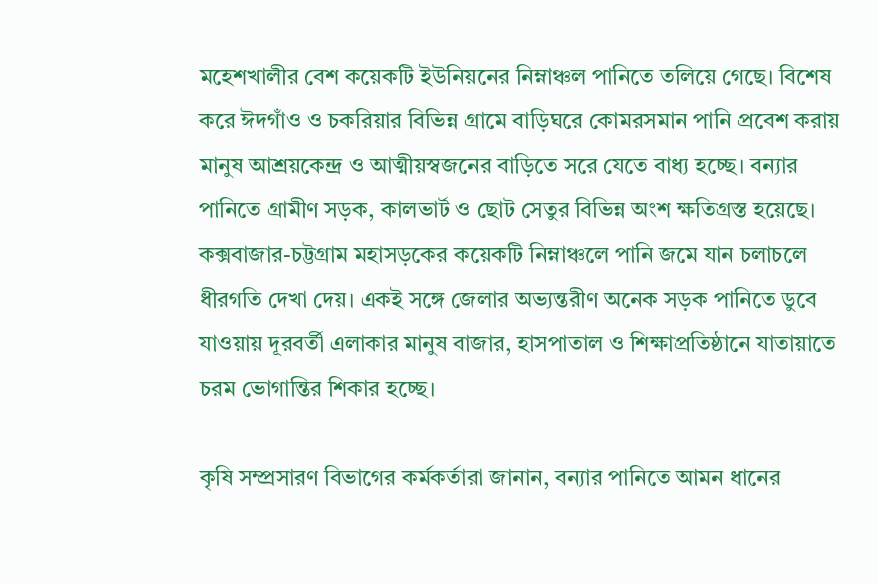মহেশখালীর বেশ কয়েকটি ইউনিয়নের নিম্নাঞ্চল পানিতে তলিয়ে গেছে। বিশেষ করে ঈদগাঁও ও চকরিয়ার বিভিন্ন গ্রামে বাড়িঘরে কোমরসমান পানি প্রবেশ করায় মানুষ আশ্রয়কেন্দ্র ও আত্মীয়স্বজনের বাড়িতে সরে যেতে বাধ্য হচ্ছে। বন্যার পানিতে গ্রামীণ সড়ক, কালভার্ট ও ছোট সেতুর বিভিন্ন অংশ ক্ষতিগ্রস্ত হয়েছে। কক্সবাজার-চট্টগ্রাম মহাসড়কের কয়েকটি নিম্নাঞ্চলে পানি জমে যান চলাচলে ধীরগতি দেখা দেয়। একই সঙ্গে জেলার অভ্যন্তরীণ অনেক সড়ক পানিতে ডুবে যাওয়ায় দূরবর্তী এলাকার মানুষ বাজার, হাসপাতাল ও শিক্ষাপ্রতিষ্ঠানে যাতায়াতে চরম ভোগান্তির শিকার হচ্ছে।

কৃষি সম্প্রসারণ বিভাগের কর্মকর্তারা জানান, বন্যার পানিতে আমন ধানের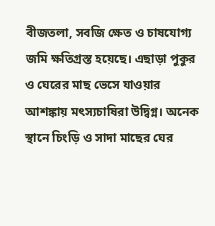বীজতলা, সবজি ক্ষেত ও চাষযোগ্য জমি ক্ষতিগ্রস্ত হয়েছে। এছাড়া পুকুর ও ঘেরের মাছ ভেসে যাওয়ার আশঙ্কায় মৎস্যচাষিরা উদ্বিগ্ন। অনেক স্থানে চিংড়ি ও সাদা মাছের ঘের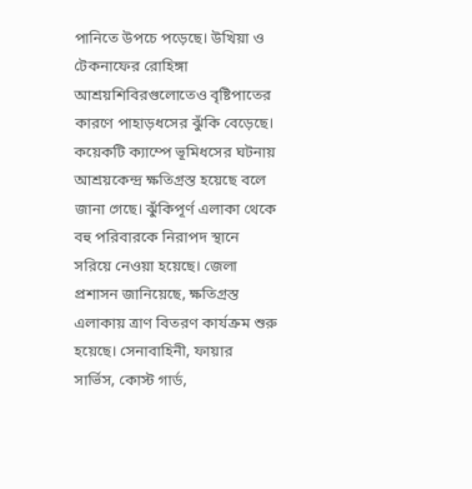পানিতে উপচে পড়েছে। উখিয়া ও টেকনাফের রোহিঙ্গা আশ্রয়শিবিরগুলোতেও বৃষ্টিপাতের কারণে পাহাড়ধসের ঝুঁকি বেড়েছে। কয়েকটি ক্যাম্পে ভূমিধসের ঘটনায় আশ্রয়কেন্দ্র ক্ষতিগ্রস্ত হয়েছে বলে জানা গেছে। ঝুঁকিপূর্ণ এলাকা থেকে বহু পরিবারকে নিরাপদ স্থানে সরিয়ে নেওয়া হয়েছে। জেলা প্রশাসন জানিয়েছে, ক্ষতিগ্রস্ত এলাকায় ত্রাণ বিতরণ কার্যক্রম শুরু হয়েছে। সেনাবাহিনী, ফায়ার সার্ভিস, কোস্ট গার্ড,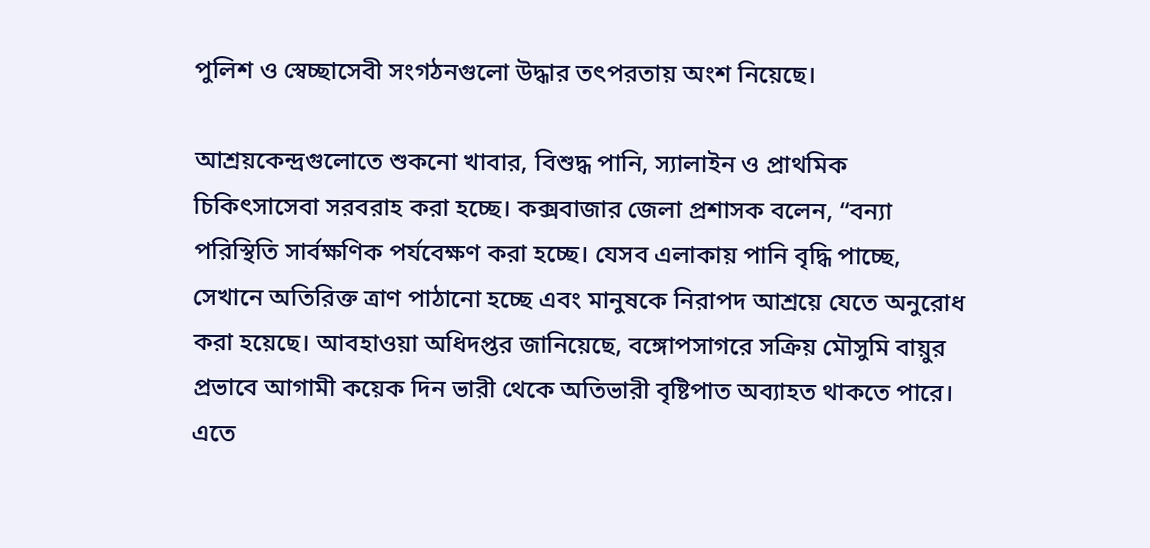পুলিশ ও স্বেচ্ছাসেবী সংগঠনগুলো উদ্ধার তৎপরতায় অংশ নিয়েছে।

আশ্রয়কেন্দ্রগুলোতে শুকনো খাবার, বিশুদ্ধ পানি, স্যালাইন ও প্রাথমিক চিকিৎসাসেবা সরবরাহ করা হচ্ছে। কক্সবাজার জেলা প্রশাসক বলেন, “বন্যা পরিস্থিতি সার্বক্ষণিক পর্যবেক্ষণ করা হচ্ছে। যেসব এলাকায় পানি বৃদ্ধি পাচ্ছে, সেখানে অতিরিক্ত ত্রাণ পাঠানো হচ্ছে এবং মানুষকে নিরাপদ আশ্রয়ে যেতে অনুরোধ করা হয়েছে। আবহাওয়া অধিদপ্তর জানিয়েছে, বঙ্গোপসাগরে সক্রিয় মৌসুমি বায়ুর প্রভাবে আগামী কয়েক দিন ভারী থেকে অতিভারী বৃষ্টিপাত অব্যাহত থাকতে পারে। এতে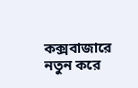কক্সবাজারে নতুন করে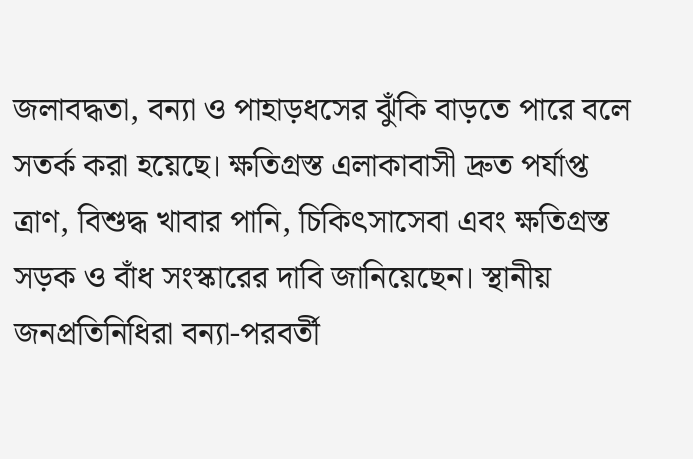জলাবদ্ধতা, বন্যা ও পাহাড়ধসের ঝুঁকি বাড়তে পারে বলে সতর্ক করা হয়েছে। ক্ষতিগ্রস্ত এলাকাবাসী দ্রুত পর্যাপ্ত ত্রাণ, বিশুদ্ধ খাবার পানি, চিকিৎসাসেবা এবং ক্ষতিগ্রস্ত সড়ক ও বাঁধ সংস্কারের দাবি জানিয়েছেন। স্থানীয় জনপ্রতিনিধিরা বন্যা-পরবর্তী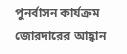পুনর্বাসন কার্যক্রম জোরদারের আহ্বান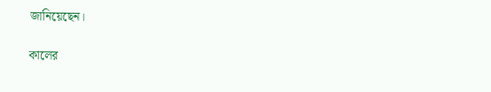জানিয়েছেন।

কালের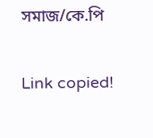সমাজ/কে.পি

Link copied!